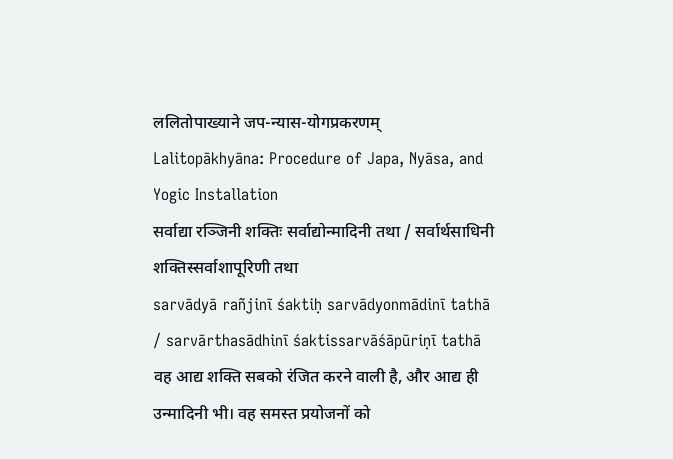ललितोपाख्याने जप-न्यास-योगप्रकरणम्
Lalitopākhyāna: Procedure of Japa, Nyāsa, and Yogic Installation
सर्वाद्या रञ्जिनी शक्तिः सर्वाद्योन्मादिनी तथा / सर्वार्थसाधिनी शक्तिस्सर्वाशापूरिणी तथा
sarvādyā rañjinī śaktiḥ sarvādyonmādinī tathā / sarvārthasādhinī śaktissarvāśāpūriṇī tathā
वह आद्य शक्ति सबको रंजित करने वाली है, और आद्य ही उन्मादिनी भी। वह समस्त प्रयोजनों को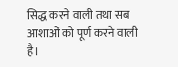सिद्ध करने वाली तथा सब आशाओं को पूर्ण करने वाली है।